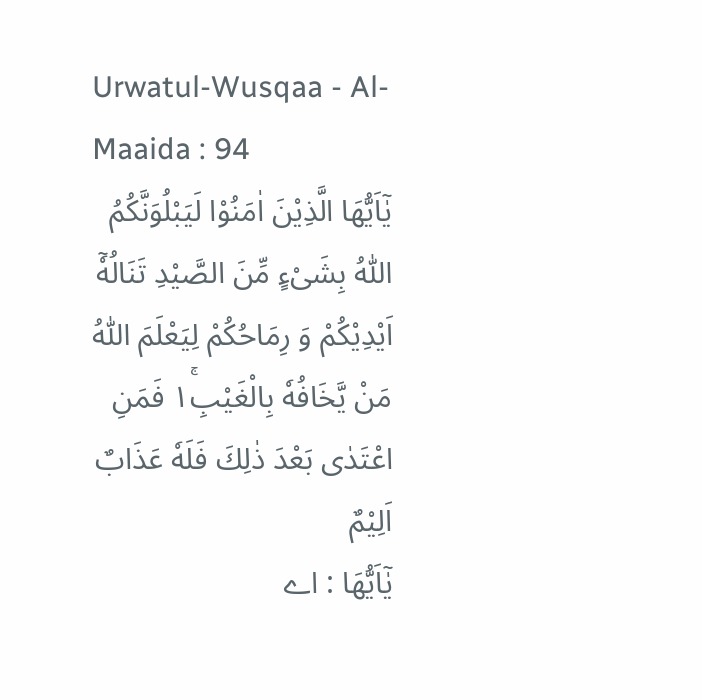Urwatul-Wusqaa - Al-Maaida : 94
یٰۤاَیُّهَا الَّذِیْنَ اٰمَنُوْا لَیَبْلُوَنَّكُمُ اللّٰهُ بِشَیْءٍ مِّنَ الصَّیْدِ تَنَالُهٗۤ اَیْدِیْكُمْ وَ رِمَاحُكُمْ لِیَعْلَمَ اللّٰهُ مَنْ یَّخَافُهٗ بِالْغَیْبِ١ۚ فَمَنِ اعْتَدٰى بَعْدَ ذٰلِكَ فَلَهٗ عَذَابٌ اَلِیْمٌ
يٰٓاَيُّھَا : اے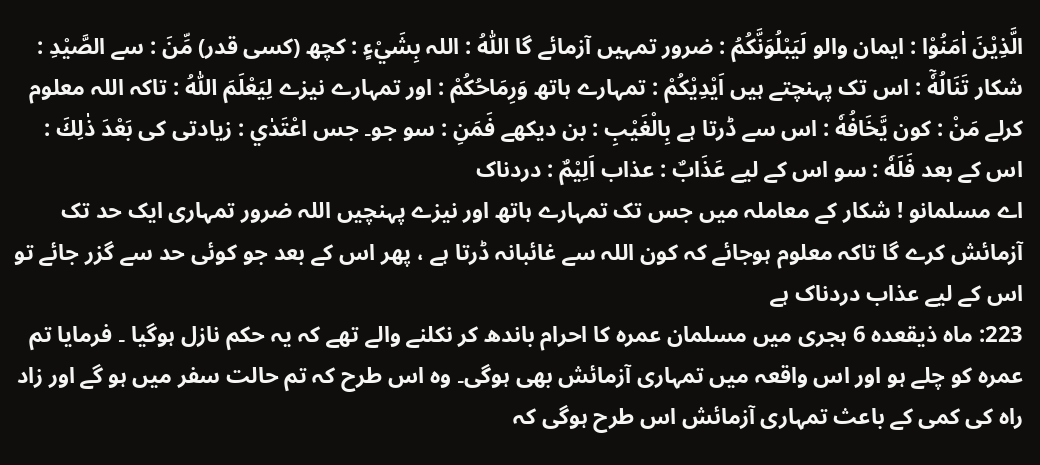الَّذِيْنَ اٰمَنُوْا : ایمان والو لَيَبْلُوَنَّكُمُ : ضرور تمہیں آزمائے گا اللّٰهُ : اللہ بِشَيْءٍ : کچھ (کسی قدر) مِّنَ : سے الصَّيْدِ : شکار تَنَالُهٗٓ : اس تک پہنچتے ہیں اَيْدِيْكُمْ : تمہارے ہاتھ وَرِمَاحُكُمْ : اور تمہارے نیزے لِيَعْلَمَ اللّٰهُ : تاکہ اللہ معلوم کرلے مَنْ : کون يَّخَافُهٗ : اس سے ڈرتا ہے بِالْغَيْبِ : بن دیکھے فَمَنِ : سو جو۔ جس اعْتَدٰي : زیادتی کی بَعْدَ ذٰلِكَ : اس کے بعد فَلَهٗ : سو اس کے لیے عَذَابٌ : عذاب اَلِيْمٌ : دردناک
اے مسلمانو ! شکار کے معاملہ میں جس تک تمہارے ہاتھ اور نیزے پہنچیں اللہ ضرور تمہاری ایک حد تک آزمائش کرے گا تاکہ معلوم ہوجائے کہ کون اللہ سے غائبانہ ڈرتا ہے ، پھر اس کے بعد جو کوئی حد سے گزر جائے تو اس کے لیے عذاب دردناک ہے
223: ماہ ذیقعدہ 6 ہجری میں مسلمان عمرہ کا احرام باندھ کر نکلنے والے تھے کہ یہ حکم نازل ہوگیا ۔ فرمایا تم عمرہ کو چلے ہو اور اس واقعہ میں تمہاری آزمائش بھی ہوگی۔ وہ اس طرح کہ تم حالت سفر میں ہو گے اور زاد راہ کی کمی کے باعث تمہاری آزمائش اس طرح ہوگی کہ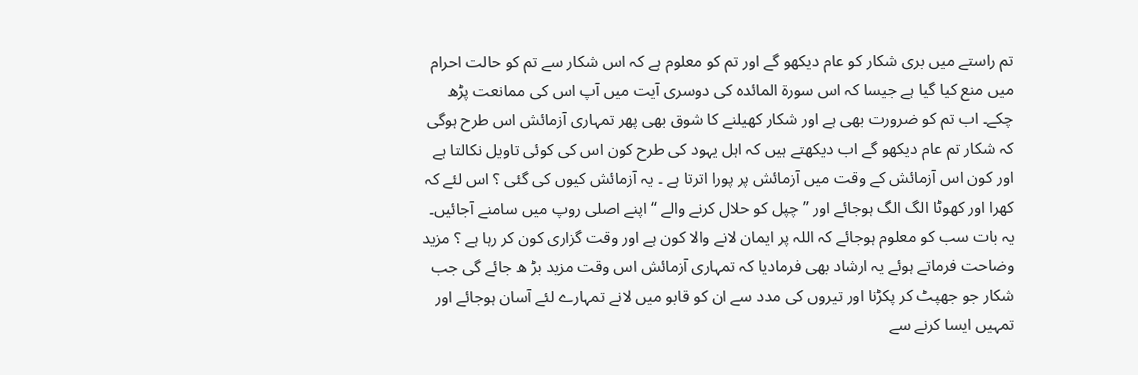تم راستے میں بری شکار کو عام دیکھو گے اور تم کو معلوم ہے کہ اس شکار سے تم کو حالت احرام میں منع کیا گیا ہے جیسا کہ اس سورة المائدہ کی دوسری آیت میں آپ اس کی ممانعت پڑھ چکے۔ اب تم کو ضرورت بھی ہے اور شکار کھیلنے کا شوق بھی پھر تمہاری آزمائش اس طرح ہوگی کہ شکار تم عام دیکھو گے اب دیکھتے ہیں کہ اہل یہود کی طرح کون اس کی کوئی تاویل نکالتا ہے اور کون اس آزمائش کے وقت میں آزمائش پر پورا اترتا ہے ۔ یہ آزمائش کیوں کی گئی ؟ اس لئے کہ کھرا اور کھوٹا الگ الگ ہوجائے اور ” چپل کو حلال کرنے والے “ اپنے اصلی روپ میں سامنے آجائیں۔ یہ بات سب کو معلوم ہوجائے کہ اللہ پر ایمان لانے والا کون ہے اور وقت گزاری کون کر رہا ہے ؟ مزید وضاحت فرماتے ہوئے یہ ارشاد بھی فرمادیا کہ تمہاری آزمائش اس وقت مزید بڑ ھ جائے گی جب شکار جو جھپٹ کر پکڑنا اور تیروں کی مدد سے ان کو قابو میں لانے تمہارے لئے آسان ہوجائے اور تمہیں ایسا کرنے سے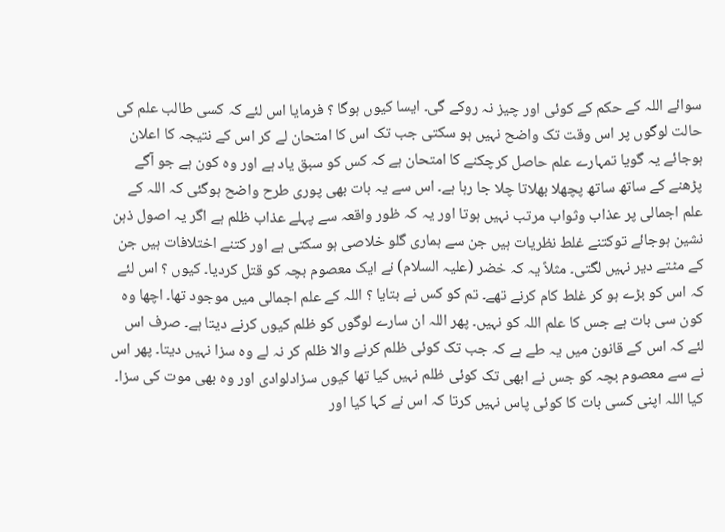سوائے اللہ کے حکم کے کوئی اور چیز نہ روکے گی۔ ایسا کیوں ہوگا ؟ فرمایا اس لئے کہ کسی طالب علم کی حالت لوگوں پر اس وقت تک واضح نہیں ہو سکتی جب تک اس کا امتحان لے کر اس کے نتیجہ کا اعلان ہوجائے یہ گویا تمہارے علم حاصل کرچکنے کا امتحان ہے کہ کس کو سبق یاد ہے اور وہ کون ہے جو آگے پڑھنے کے ساتھ ساتھ پچھلا بھلاتا چلا جا رہا ہے۔ اس سے یہ بات بھی پوری طرح واضح ہوگئی کہ اللہ کے علم اجمالی پر عذاب وثواب مرتب نہیں ہوتا اور یہ کہ ظور واقعہ سے پہلے عذاب ظلم ہے اگر یہ اصول ذہن نشین ہوجائے توکتنے غلط نظریات ہیں جن سے ہماری گلو خلاصی ہو سکتی ہے اور کتنے اختلافات ہیں جن کے مٹتے دیر نہیں لگتی۔ مثلاً یہ کہ خضر (علیہ السلام) نے ایک معصوم بچہ کو قتل کردیا۔ کیوں ؟ اس لئے کہ اس کو بڑے ہو کر غلط کام کرنے تھے۔ تم کو کس نے بتایا ؟ اللہ کے علم اجمالی میں موجود تھا۔ اچھا وہ کون سی بات ہے جس کا علم اللہ کو نہیں۔ پھر اللہ ان سارے لوگوں کو ظلم کیوں کرنے دیتا ہے۔ صرف اس لئے کہ اس کے قانون میں یہ طے ہے کہ جب تک کوئی ظلم کرنے والا ظلم کر نہ لے وہ سزا نہیں دیتا۔ پھر اس نے سے معصوم بچہ کو جس نے ابھی تک کوئی ظلم نہیں کیا تھا کیوں سزادلوادی اور وہ بھی موت کی سزا۔ کیا اللہ اپنی کسی بات کا کوئی پاس نہیں کرتا کہ اس نے کہا کیا اور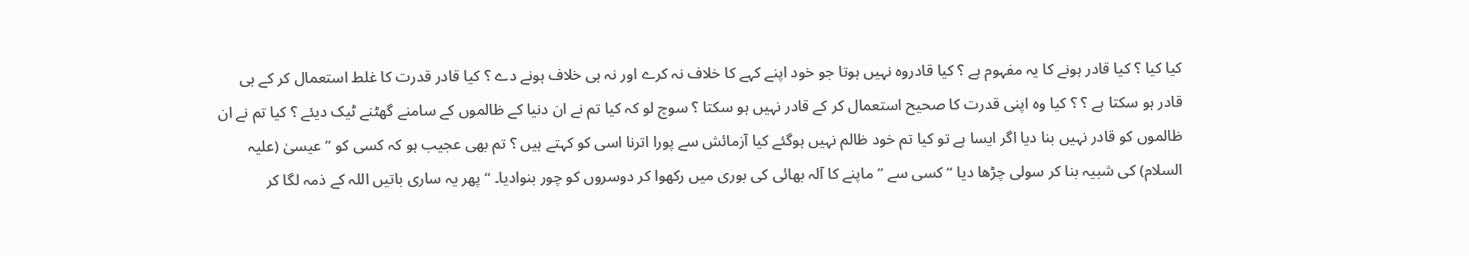کیا کیا ؟ کیا قادر ہونے کا یہ مفہوم ہے ؟ کیا قادروہ نہیں ہوتا جو خود اپنے کہے کا خلاف نہ کرے اور نہ ہی خلاف ہونے دے ؟ کیا قادر قدرت کا غلط استعمال کر کے ہی قادر ہو سکتا ہے ؟ ؟ کیا وہ اپنی قدرت کا صحیح استعمال کر کے قادر نہیں ہو سکتا ؟ سوچ لو کہ کیا تم نے ان دنیا کے ظالموں کے سامنے گھٹنے ٹیک دیئے ؟ کیا تم نے ان ظالموں کو قادر نہیں بنا دیا اگر ایسا ہے تو کیا تم خود ظالم نہیں ہوگئے کیا آزمائش سے پورا اترنا اسی کو کہتے ہیں ؟ تم بھی عجیب ہو کہ کسی کو ” عیسیٰ (علیہ السلام) کی شبیہ بنا کر سولی چڑھا دیا “ کسی سے ” ماپنے کا آلہ بھائی کی بوری میں رکھوا کر دوسروں کو چور بنوادیا۔ “ پھر یہ ساری باتیں اللہ کے ذمہ لگا کر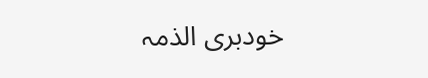خودبری الذمہ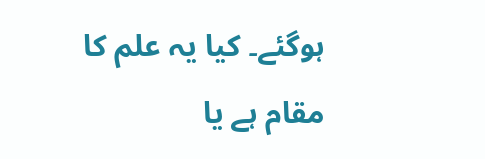ہوگئے۔ کیا یہ علم کا مقام ہے یا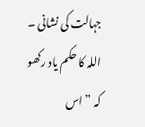جہالت کی نشانی ۔ اللہ کا حکم یاد رکھو کہ ” اس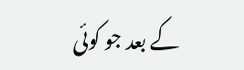کے بعد جو کوئی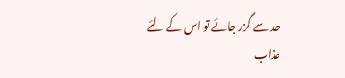حد سے گزر جائے تو اس کے لئے عذاب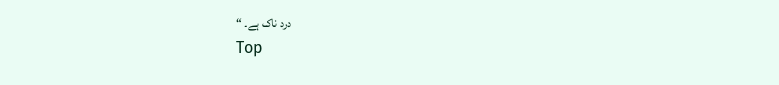درد ناک ہے۔ “
Top